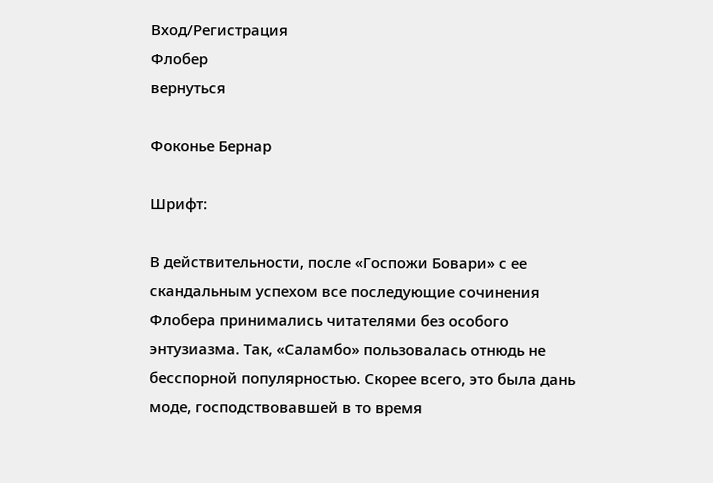Вход/Регистрация
Флобер
вернуться

Фоконье Бернар

Шрифт:

В действительности, после «Госпожи Бовари» с ее скандальным успехом все последующие сочинения Флобера принимались читателями без особого энтузиазма. Так, «Саламбо» пользовалась отнюдь не бесспорной популярностью. Скорее всего, это была дань моде, господствовавшей в то время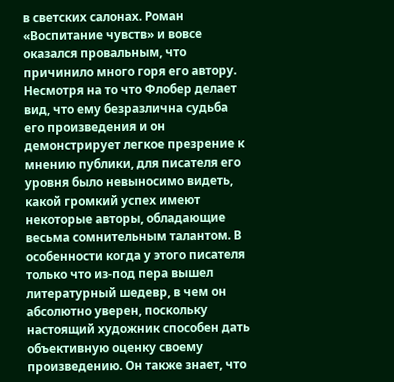в светских салонах. Роман «Воспитание чувств» и вовсе оказался провальным, что причинило много горя его автору. Несмотря на то что Флобер делает вид, что ему безразлична судьба его произведения и он демонстрирует легкое презрение к мнению публики, для писателя его уровня было невыносимо видеть, какой громкий успех имеют некоторые авторы, обладающие весьма сомнительным талантом. В особенности когда у этого писателя только что из-под пера вышел литературный шедевр, в чем он абсолютно уверен, поскольку настоящий художник способен дать объективную оценку своему произведению. Он также знает, что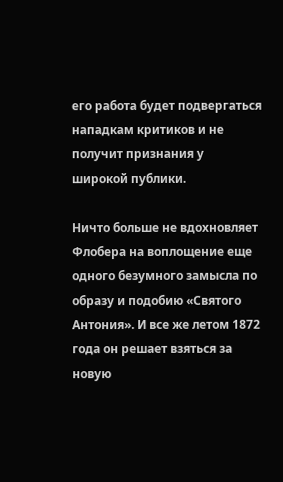его работа будет подвергаться нападкам критиков и не получит признания у широкой публики.

Ничто больше не вдохновляет Флобера на воплощение еще одного безумного замысла по образу и подобию «Святого Антония». И все же летом 1872 года он решает взяться за новую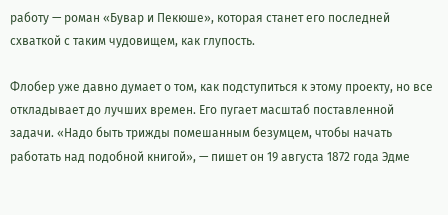работу — роман «Бувар и Пекюше», которая станет его последней схваткой с таким чудовищем, как глупость.

Флобер уже давно думает о том, как подступиться к этому проекту, но все откладывает до лучших времен. Его пугает масштаб поставленной задачи. «Надо быть трижды помешанным безумцем, чтобы начать работать над подобной книгой», — пишет он 19 августа 1872 года Эдме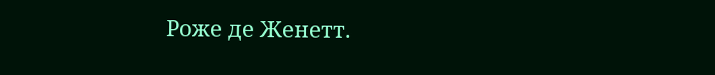Роже де Женетт.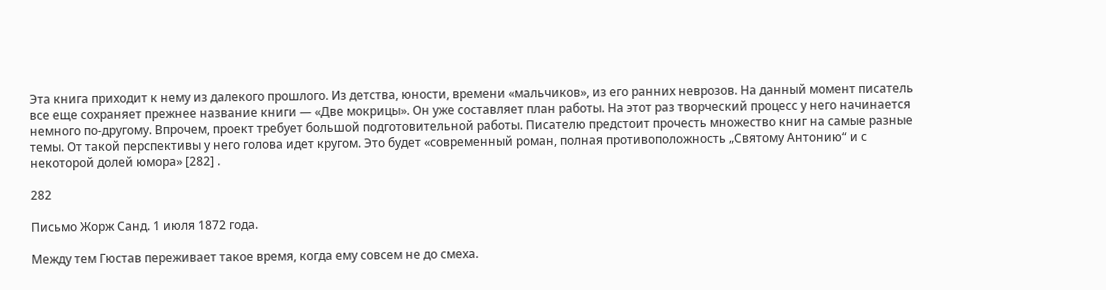Эта книга приходит к нему из далекого прошлого. Из детства, юности, времени «мальчиков», из его ранних неврозов. На данный момент писатель все еще сохраняет прежнее название книги — «Две мокрицы». Он уже составляет план работы. На этот раз творческий процесс у него начинается немного по-другому. Впрочем, проект требует большой подготовительной работы. Писателю предстоит прочесть множество книг на самые разные темы. От такой перспективы у него голова идет кругом. Это будет «современный роман, полная противоположность „Святому Антонию“ и с некоторой долей юмора» [282] .

282

Письмо Жорж Санд. 1 июля 1872 года.

Между тем Гюстав переживает такое время, когда ему совсем не до смеха.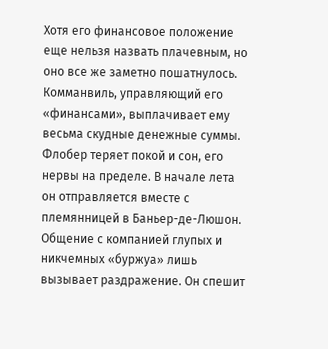Хотя его финансовое положение еще нельзя назвать плачевным, но оно все же заметно пошатнулось. Комманвиль, управляющий его «финансами», выплачивает ему весьма скудные денежные суммы. Флобер теряет покой и сон, его нервы на пределе. В начале лета он отправляется вместе с племянницей в Баньер-де-Люшон. Общение с компанией глупых и никчемных «буржуа» лишь вызывает раздражение. Он спешит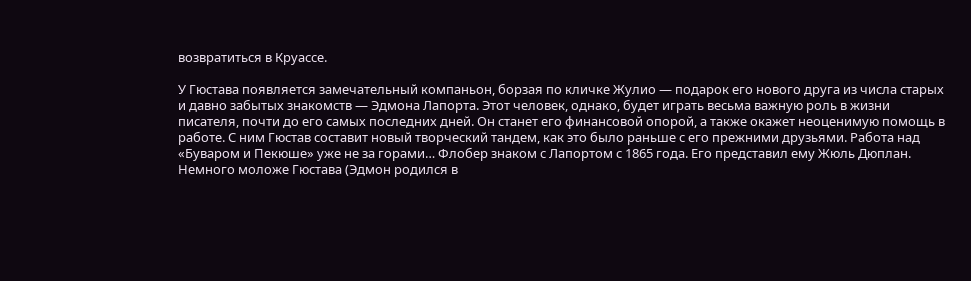возвратиться в Круассе.

У Гюстава появляется замечательный компаньон, борзая по кличке Жулио — подарок его нового друга из числа старых и давно забытых знакомств — Эдмона Лапорта. Этот человек, однако, будет играть весьма важную роль в жизни писателя, почти до его самых последних дней. Он станет его финансовой опорой, а также окажет неоценимую помощь в работе. С ним Гюстав составит новый творческий тандем, как это было раньше с его прежними друзьями. Работа над «Буваром и Пекюше» уже не за горами… Флобер знаком с Лапортом с 1865 года. Его представил ему Жюль Дюплан. Немного моложе Гюстава (Эдмон родился в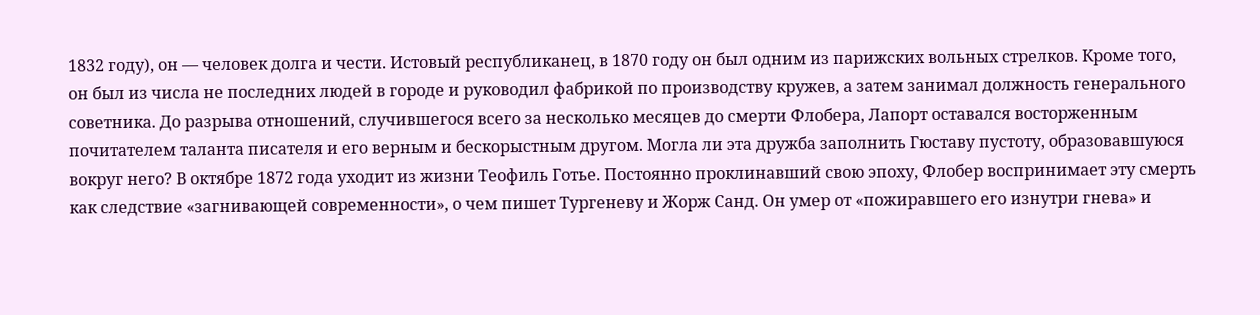1832 году), он — человек долга и чести. Истовый республиканец, в 1870 году он был одним из парижских вольных стрелков. Кроме того, он был из числа не последних людей в городе и руководил фабрикой по производству кружев, а затем занимал должность генерального советника. До разрыва отношений, случившегося всего за несколько месяцев до смерти Флобера, Лапорт оставался восторженным почитателем таланта писателя и его верным и бескорыстным другом. Могла ли эта дружба заполнить Гюставу пустоту, образовавшуюся вокруг него? В октябре 1872 года уходит из жизни Теофиль Готье. Постоянно проклинавший свою эпоху, Флобер воспринимает эту смерть как следствие «загнивающей современности», о чем пишет Тургеневу и Жорж Санд. Он умер от «пожиравшего его изнутри гнева» и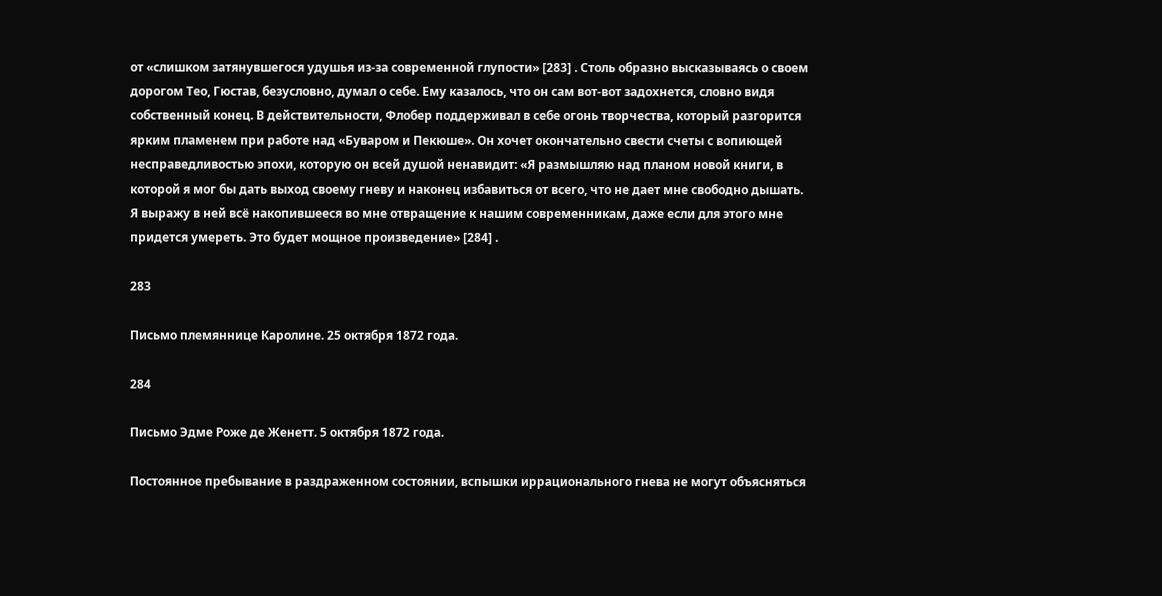от «слишком затянувшегося удушья из-за современной глупости» [283] . Столь образно высказываясь о своем дорогом Тео, Гюстав, безусловно, думал о себе. Ему казалось, что он сам вот-вот задохнется, словно видя собственный конец. В действительности, Флобер поддерживал в себе огонь творчества, который разгорится ярким пламенем при работе над «Буваром и Пекюше». Он хочет окончательно свести счеты с вопиющей несправедливостью эпохи, которую он всей душой ненавидит: «Я размышляю над планом новой книги, в которой я мог бы дать выход своему гневу и наконец избавиться от всего, что не дает мне свободно дышать. Я выражу в ней всё накопившееся во мне отвращение к нашим современникам, даже если для этого мне придется умереть. Это будет мощное произведение» [284] .

283

Письмо племяннице Каролине. 25 октября 1872 года.

284

Письмо Эдме Роже де Женетт. 5 октября 1872 года.

Постоянное пребывание в раздраженном состоянии, вспышки иррационального гнева не могут объясняться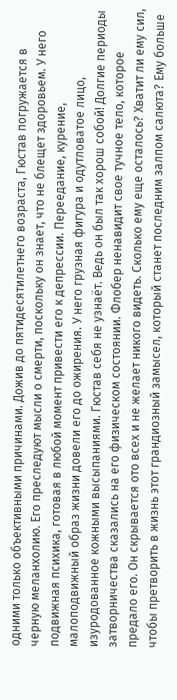одними только объективными причинами. Дожив до пятидесятилетнего возраста, Гюстав погружается в черную меланхолию. Его преследуют мысли о смерти, поскольку он знает, что не блещет здоровьем. У него подвижная психика, готовая в любой момент привести его к депрессии. Переедание, курение, малоподвижный образ жизни довели его до ожирения. У него грузная фигура и одутловатое лицо, изуродованное кожными высыпаниями. Гюстав себя не узнаёт. Ведь он был так хорош собой! Долгие периоды затворничества сказались на его физическом состоянии. Флобер ненавидит свое тучное тело, которое предало его. Он скрывается ото всех и не желает никого видеть. Сколько ему еще осталось? Хватит ли ему сил, чтобы претворить в жизнь этот грандиозный замысел, который станет последним залпом салюта? Ему больше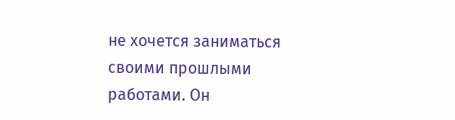не хочется заниматься своими прошлыми работами. Он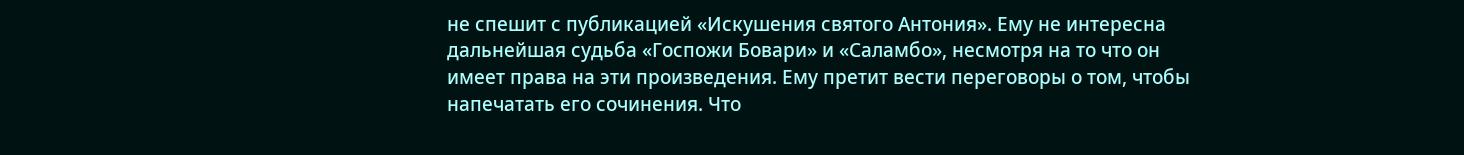не спешит с публикацией «Искушения святого Антония». Ему не интересна дальнейшая судьба «Госпожи Бовари» и «Саламбо», несмотря на то что он имеет права на эти произведения. Ему претит вести переговоры о том, чтобы напечатать его сочинения. Что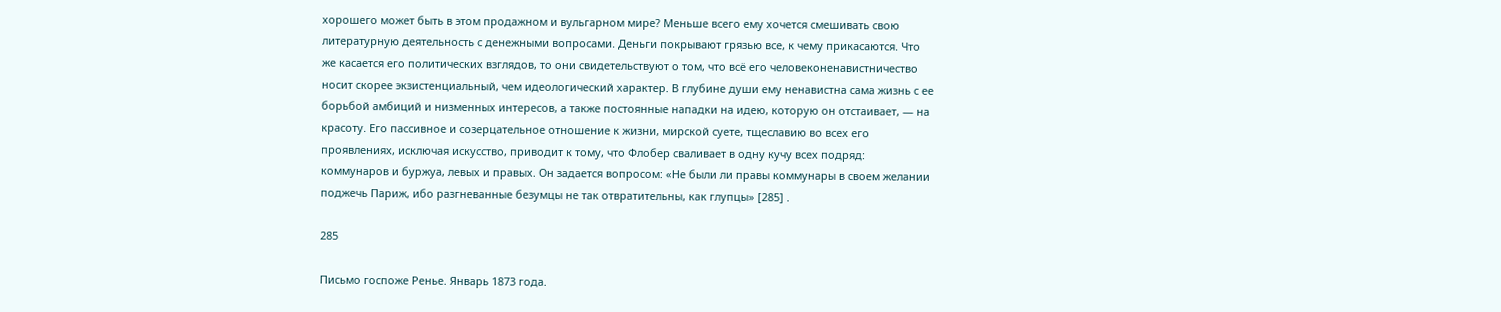хорошего может быть в этом продажном и вульгарном мире? Меньше всего ему хочется смешивать свою литературную деятельность с денежными вопросами. Деньги покрывают грязью все, к чему прикасаются. Что же касается его политических взглядов, то они свидетельствуют о том, что всё его человеконенавистничество носит скорее экзистенциальный, чем идеологический характер. В глубине души ему ненавистна сама жизнь с ее борьбой амбиций и низменных интересов, а также постоянные нападки на идею, которую он отстаивает, — на красоту. Его пассивное и созерцательное отношение к жизни, мирской суете, тщеславию во всех его проявлениях, исключая искусство, приводит к тому, что Флобер сваливает в одну кучу всех подряд: коммунаров и буржуа, левых и правых. Он задается вопросом: «Не были ли правы коммунары в своем желании поджечь Париж, ибо разгневанные безумцы не так отвратительны, как глупцы» [285] .

285

Письмо госпоже Ренье. Январь 1873 года.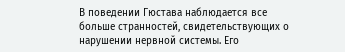В поведении Гюстава наблюдается все больше странностей, свидетельствующих о нарушении нервной системы. Его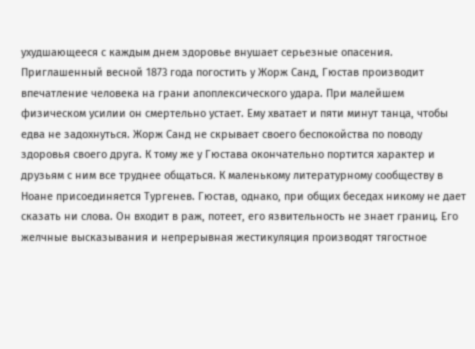ухудшающееся с каждым днем здоровье внушает серьезные опасения. Приглашенный весной 1873 года погостить у Жорж Санд, Гюстав производит впечатление человека на грани апоплексического удара. При малейшем физическом усилии он смертельно устает. Ему хватает и пяти минут танца, чтобы едва не задохнуться. Жорж Санд не скрывает своего беспокойства по поводу здоровья своего друга. К тому же у Гюстава окончательно портится характер и друзьям с ним все труднее общаться. К маленькому литературному сообществу в Ноане присоединяется Тургенев. Гюстав, однако, при общих беседах никому не дает сказать ни слова. Он входит в раж, потеет, его язвительность не знает границ. Его желчные высказывания и непрерывная жестикуляция производят тягостное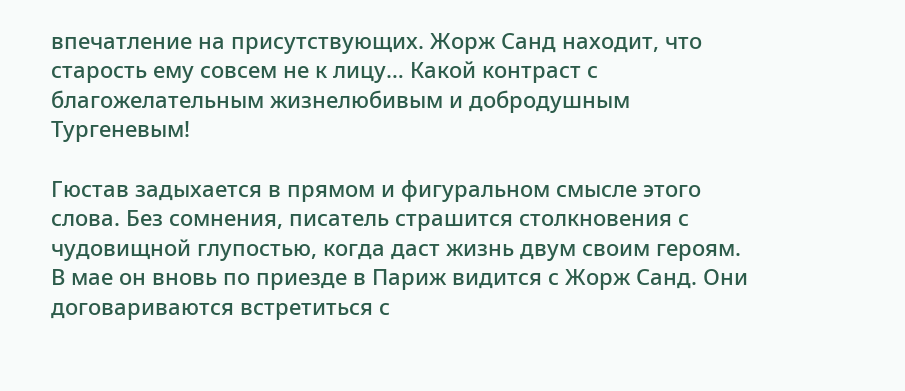впечатление на присутствующих. Жорж Санд находит, что старость ему совсем не к лицу… Какой контраст с благожелательным жизнелюбивым и добродушным Тургеневым!

Гюстав задыхается в прямом и фигуральном смысле этого слова. Без сомнения, писатель страшится столкновения с чудовищной глупостью, когда даст жизнь двум своим героям. В мае он вновь по приезде в Париж видится с Жорж Санд. Они договариваются встретиться с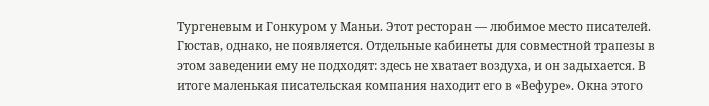Тургеневым и Гонкуром у Маньи. Этот ресторан — любимое место писателей. Гюстав, однако, не появляется. Отдельные кабинеты для совместной трапезы в этом заведении ему не подходят: здесь не хватает воздуха, и он задыхается. В итоге маленькая писательская компания находит его в «Вефуре». Окна этого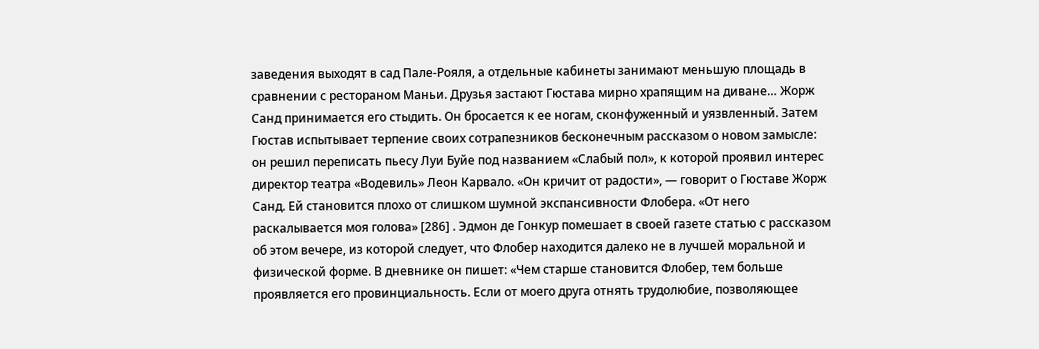заведения выходят в сад Пале-Рояля, а отдельные кабинеты занимают меньшую площадь в сравнении с рестораном Маньи. Друзья застают Гюстава мирно храпящим на диване… Жорж Санд принимается его стыдить. Он бросается к ее ногам, сконфуженный и уязвленный. Затем Гюстав испытывает терпение своих сотрапезников бесконечным рассказом о новом замысле: он решил переписать пьесу Луи Буйе под названием «Слабый пол», к которой проявил интерес директор театра «Водевиль» Леон Карвало. «Он кричит от радости», — говорит о Гюставе Жорж Санд. Ей становится плохо от слишком шумной экспансивности Флобера. «От него раскалывается моя голова» [286] . Эдмон де Гонкур помешает в своей газете статью с рассказом об этом вечере, из которой следует, что Флобер находится далеко не в лучшей моральной и физической форме. В дневнике он пишет: «Чем старше становится Флобер, тем больше проявляется его провинциальность. Если от моего друга отнять трудолюбие, позволяющее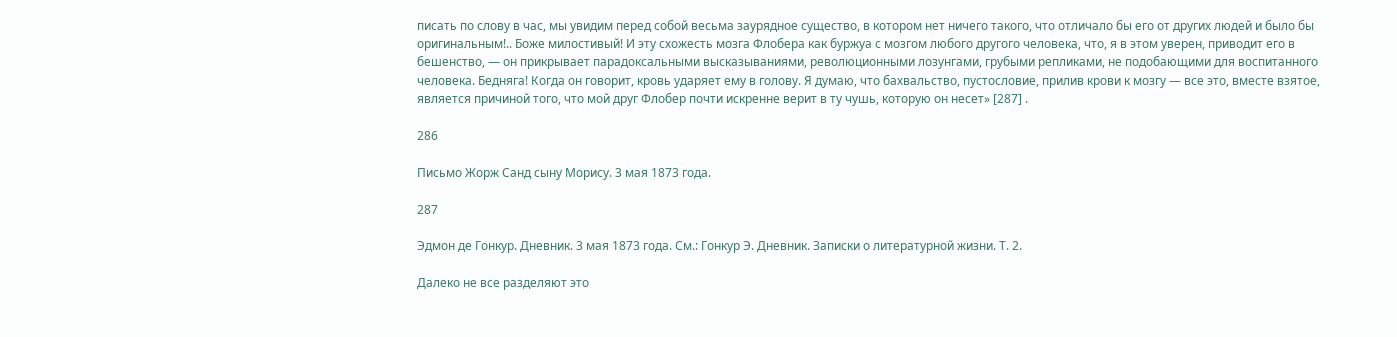писать по слову в час, мы увидим перед собой весьма заурядное существо, в котором нет ничего такого, что отличало бы его от других людей и было бы оригинальным!.. Боже милостивый! И эту схожесть мозга Флобера как буржуа с мозгом любого другого человека, что, я в этом уверен, приводит его в бешенство, — он прикрывает парадоксальными высказываниями, революционными лозунгами, грубыми репликами, не подобающими для воспитанного человека. Бедняга! Когда он говорит, кровь ударяет ему в голову. Я думаю, что бахвальство, пустословие, прилив крови к мозгу — все это, вместе взятое, является причиной того, что мой друг Флобер почти искренне верит в ту чушь, которую он несет» [287] .

286

Письмо Жорж Санд сыну Морису. 3 мая 1873 года.

287

Эдмон де Гонкур. Дневник. 3 мая 1873 года. См.: Гонкур Э. Дневник. Записки о литературной жизни. Т. 2.

Далеко не все разделяют это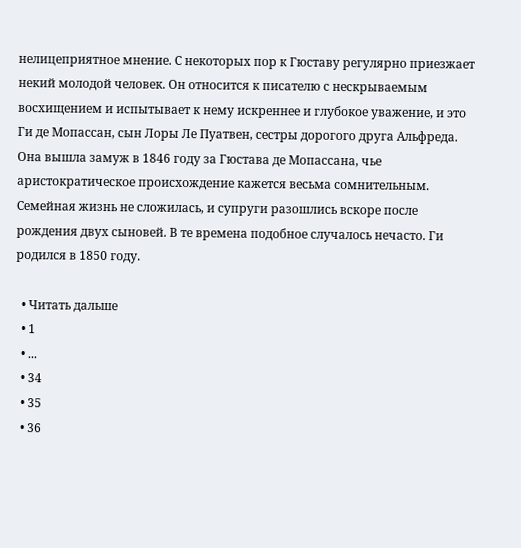нелицеприятное мнение. С некоторых пор к Гюставу регулярно приезжает некий молодой человек. Он относится к писателю с нескрываемым восхищением и испытывает к нему искреннее и глубокое уважение, и это Ги де Мопассан, сын Лоры Ле Пуатвен, сестры дорогого друга Альфреда. Она вышла замуж в 1846 году за Гюстава де Мопассана, чье аристократическое происхождение кажется весьма сомнительным. Семейная жизнь не сложилась, и супруги разошлись вскоре после рождения двух сыновей. В те времена подобное случалось нечасто. Ги родился в 1850 году.

  • Читать дальше
  • 1
  • ...
  • 34
  • 35
  • 36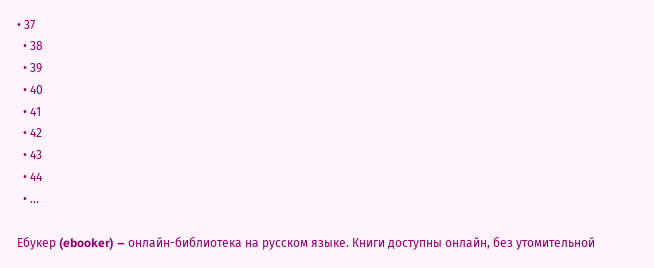• 37
  • 38
  • 39
  • 40
  • 41
  • 42
  • 43
  • 44
  • ...

Ебукер (ebooker) – онлайн-библиотека на русском языке. Книги доступны онлайн, без утомительной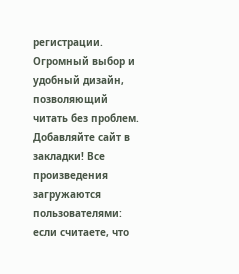регистрации. Огромный выбор и удобный дизайн, позволяющий читать без проблем. Добавляйте сайт в закладки! Все произведения загружаются пользователями: если считаете, что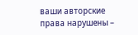ваши авторские права нарушены –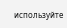используйте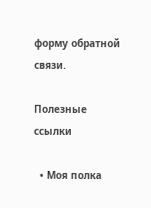форму обратной связи.

Полезные ссылки

  • Моя полка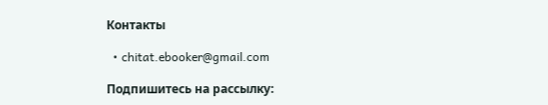Контакты

  • chitat.ebooker@gmail.com

Подпишитесь на рассылку: